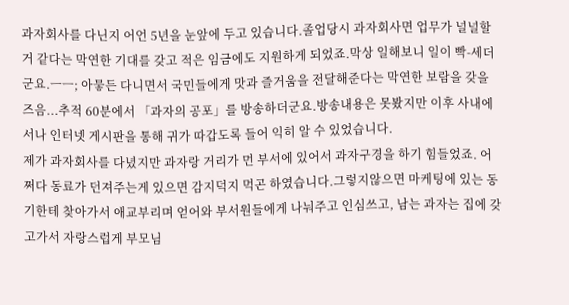과자회사를 다닌지 어언 5년을 눈앞에 두고 있습니다.졸업당시 과자회사면 업무가 널널할거 같다는 막연한 기대를 갖고 적은 임금에도 지원하게 되었죠.막상 일해보니 일이 빡-세더군요.ㅡㅡ; 아뭏든 다니면서 국민들에게 맛과 즐거움을 전달해준다는 막연한 보람을 갖을 즈음...추적 60분에서 「과자의 공포」를 방송하더군요.방송내용은 못봤지만 이후 사내에서나 인터넷 게시판을 통해 귀가 따갑도록 들어 익히 알 수 있었습니다.
제가 과자회사를 다녔지만 과자랑 거리가 먼 부서에 있어서 과자구경을 하기 힘들었죠. 어쩌다 동료가 던져주는게 있으면 감지덕지 먹곤 하였습니다.그렇지않으면 마케팅에 있는 동기한테 찾아가서 애교부리며 얻어와 부서원들에게 나눠주고 인심쓰고, 남는 과자는 집에 갖고가서 자랑스럽게 부모님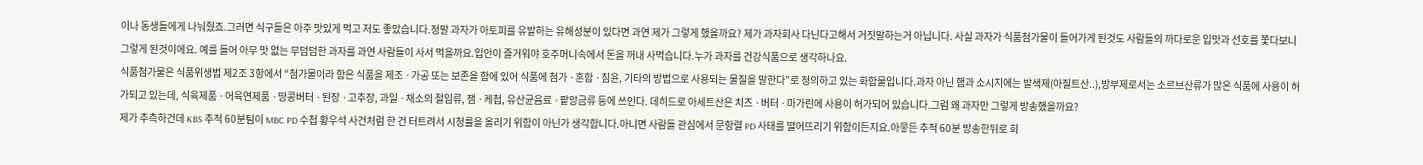이나 동생들에게 나눠줬죠.그러면 식구들은 아주 맛있게 먹고 저도 좋았습니다.정말 과자가 아토피를 유발하는 유해성분이 있다면 과연 제가 그렇게 했을까요? 제가 과자회사 다닌다고해서 거짓말하는거 아닙니다. 사실 과자가 식품첨가물이 들어가게 된것도 사람들의 까다로운 입맛과 선호를 쫓다보니 그렇게 된것이에요. 예를 들어 아무 맛 없는 무덤덤한 과자를 과연 사람들이 사서 먹을까요.입안이 즐거워야 호주머니속에서 돈을 꺼내 사먹습니다.누가 과자를 건강식품으로 생각하나요.
식품첨가물은 식품위생법 제2조 3항에서 “첨가물이라 함은 식품을 제조 ·가공 또는 보존을 함에 있어 식품에 첨가 ·혼합 ·침윤, 기타의 방법으로 사용되는 물질을 말한다”로 정의하고 있는 화합물입니다.과자 아닌 햄과 소시지에는 발색제(아질트산..),방부제로서는 소르브산류가 많은 식품에 사용이 허가되고 있는데, 식육제품 ·어육연제품 ·땅콩버터 ·된장 ·고추장, 과일 ·채소의 절임류, 잼 ·케첩, 유산균음료 ·팥앙금류 등에 쓰인다. 데히드로 아세트산은 치즈 ·버터 ·마가린에 사용이 허가되어 있습니다.그럼 왜 과자만 그렇게 방송했을까요?
제가 추측하건데 KBS 추적 60분팀이 MBC PD 수첩 황우석 사건처럼 한 건 터트려서 시청률을 올리기 위함이 아닌가 생각합니다.아니면 사람들 관심에서 문항렬 PD 사태를 떨어뜨리기 위함이든지요.아뭏든 추적 60분 방송한뒤로 회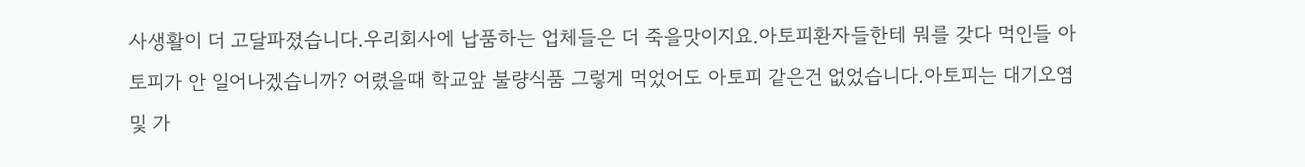사생활이 더 고달파졌습니다.우리회사에 납품하는 업체들은 더 죽을맛이지요.아토피환자들한테 뭐를 갖다 먹인들 아토피가 안 일어나겠습니까? 어렸을때 학교앞 불량식품 그렇게 먹었어도 아토피 같은건 없었습니다.아토피는 대기오염 및 가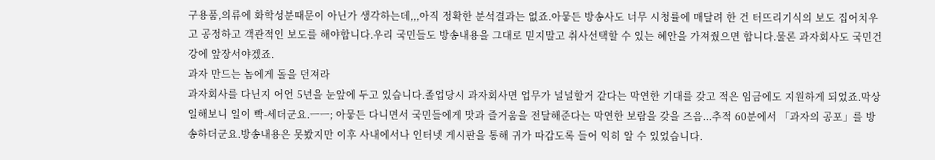구용품,의류에 화학성분때문이 아닌가 생각하는데,,,아직 정확한 분석결과는 없죠.아뭏든 방송사도 너무 시청률에 매달려 한 건 터뜨리기식의 보도 집어치우고 공정하고 객관적인 보도를 해야합니다.우리 국민들도 방송내용을 그대로 믿지말고 취사선택할 수 있는 혜안을 가져줬으면 합니다.물론 과자회사도 국민건강에 앞장서야겠죠.
과자 만드는 놈에게 돌을 던져라
과자회사를 다닌지 어언 5년을 눈앞에 두고 있습니다.졸업당시 과자회사면 업무가 널널할거 같다는 막연한 기대를 갖고 적은 임금에도 지원하게 되었죠.막상 일해보니 일이 빡-세더군요.ㅡㅡ; 아뭏든 다니면서 국민들에게 맛과 즐거움을 전달해준다는 막연한 보람을 갖을 즈음...추적 60분에서 「과자의 공포」를 방송하더군요.방송내용은 못봤지만 이후 사내에서나 인터넷 게시판을 통해 귀가 따갑도록 들어 익히 알 수 있었습니다.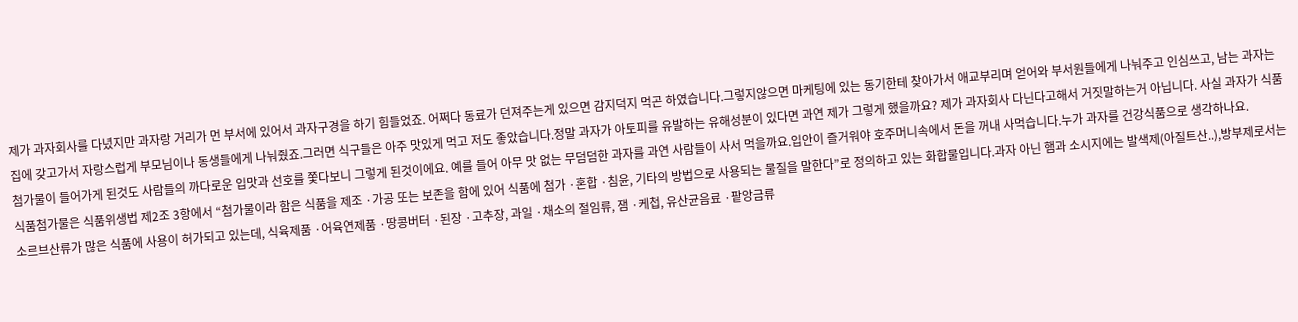제가 과자회사를 다녔지만 과자랑 거리가 먼 부서에 있어서 과자구경을 하기 힘들었죠. 어쩌다 동료가 던져주는게 있으면 감지덕지 먹곤 하였습니다.그렇지않으면 마케팅에 있는 동기한테 찾아가서 애교부리며 얻어와 부서원들에게 나눠주고 인심쓰고, 남는 과자는 집에 갖고가서 자랑스럽게 부모님이나 동생들에게 나눠줬죠.그러면 식구들은 아주 맛있게 먹고 저도 좋았습니다.정말 과자가 아토피를 유발하는 유해성분이 있다면 과연 제가 그렇게 했을까요? 제가 과자회사 다닌다고해서 거짓말하는거 아닙니다. 사실 과자가 식품첨가물이 들어가게 된것도 사람들의 까다로운 입맛과 선호를 쫓다보니 그렇게 된것이에요. 예를 들어 아무 맛 없는 무덤덤한 과자를 과연 사람들이 사서 먹을까요.입안이 즐거워야 호주머니속에서 돈을 꺼내 사먹습니다.누가 과자를 건강식품으로 생각하나요.
식품첨가물은 식품위생법 제2조 3항에서 “첨가물이라 함은 식품을 제조 ·가공 또는 보존을 함에 있어 식품에 첨가 ·혼합 ·침윤, 기타의 방법으로 사용되는 물질을 말한다”로 정의하고 있는 화합물입니다.과자 아닌 햄과 소시지에는 발색제(아질트산..),방부제로서는 소르브산류가 많은 식품에 사용이 허가되고 있는데, 식육제품 ·어육연제품 ·땅콩버터 ·된장 ·고추장, 과일 ·채소의 절임류, 잼 ·케첩, 유산균음료 ·팥앙금류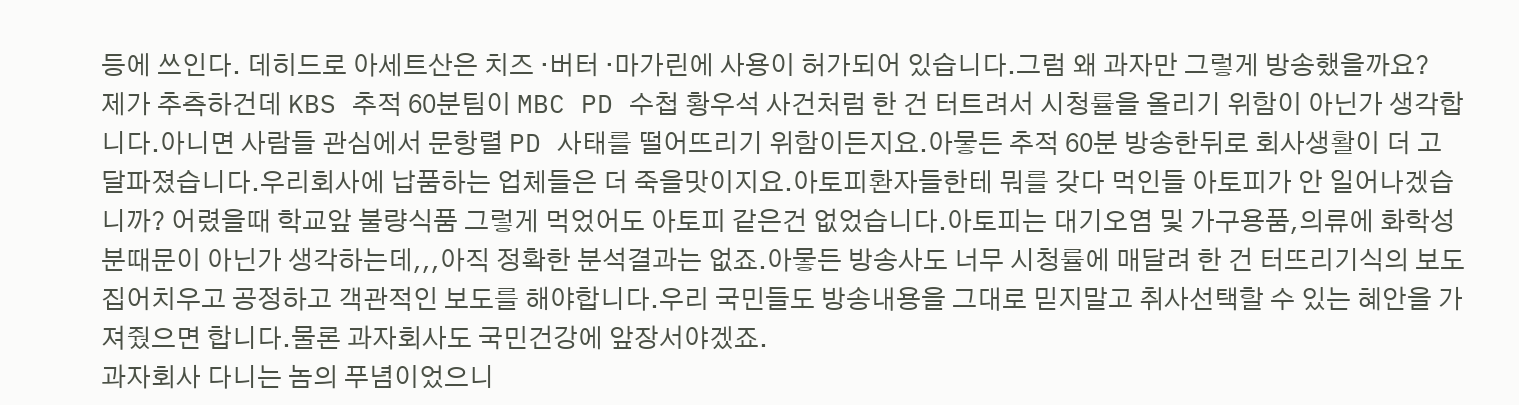등에 쓰인다. 데히드로 아세트산은 치즈 ·버터 ·마가린에 사용이 허가되어 있습니다.그럼 왜 과자만 그렇게 방송했을까요?
제가 추측하건데 KBS 추적 60분팀이 MBC PD 수첩 황우석 사건처럼 한 건 터트려서 시청률을 올리기 위함이 아닌가 생각합니다.아니면 사람들 관심에서 문항렬 PD 사태를 떨어뜨리기 위함이든지요.아뭏든 추적 60분 방송한뒤로 회사생활이 더 고달파졌습니다.우리회사에 납품하는 업체들은 더 죽을맛이지요.아토피환자들한테 뭐를 갖다 먹인들 아토피가 안 일어나겠습니까? 어렸을때 학교앞 불량식품 그렇게 먹었어도 아토피 같은건 없었습니다.아토피는 대기오염 및 가구용품,의류에 화학성분때문이 아닌가 생각하는데,,,아직 정확한 분석결과는 없죠.아뭏든 방송사도 너무 시청률에 매달려 한 건 터뜨리기식의 보도 집어치우고 공정하고 객관적인 보도를 해야합니다.우리 국민들도 방송내용을 그대로 믿지말고 취사선택할 수 있는 혜안을 가져줬으면 합니다.물론 과자회사도 국민건강에 앞장서야겠죠.
과자회사 다니는 놈의 푸념이었으니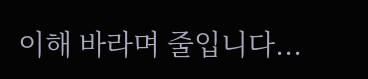이해 바라며 줄입니다...